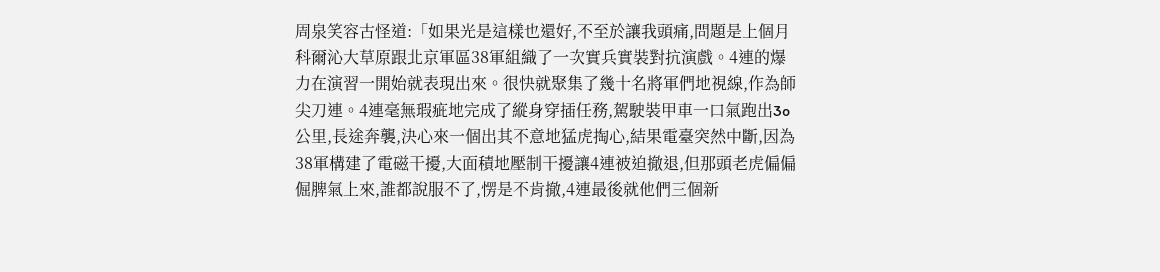周泉笑容古怪道:「如果光是這樣也還好,不至於讓我頭痛,問題是上個月科爾沁大草原跟北京軍區38軍組織了一次實兵實裝對抗演戲。4連的爆力在演習一開始就表現出來。很快就聚集了幾十名將軍們地視線,作為師尖刀連。4連毫無瑕疵地完成了縱身穿插任務,駕駛裝甲車一口氣跑出3o公里,長途奔襲,決心來一個出其不意地猛虎掏心,結果電臺突然中斷,因為38軍構建了電磁干擾,大面積地壓制干擾讓4連被迫撤退,但那頭老虎偏偏倔脾氣上來,誰都說服不了,愣是不肯撤,4連最後就他們三個新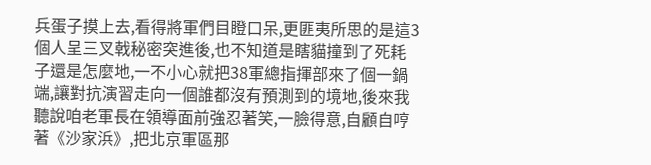兵蛋子摸上去,看得將軍們目瞪口呆,更匪夷所思的是這3個人呈三叉戟秘密突進後,也不知道是瞎貓撞到了死耗子還是怎麼地,一不小心就把38軍總指揮部來了個一鍋端,讓對抗演習走向一個誰都沒有預測到的境地,後來我聽說咱老軍長在領導面前強忍著笑,一臉得意,自顧自哼著《沙家浜》,把北京軍區那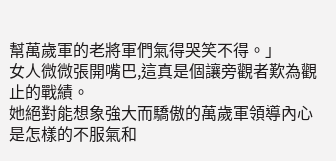幫萬歲軍的老將軍們氣得哭笑不得。」
女人微微張開嘴巴,這真是個讓旁觀者歎為觀止的戰績。
她絕對能想象強大而驕傲的萬歲軍領導內心是怎樣的不服氣和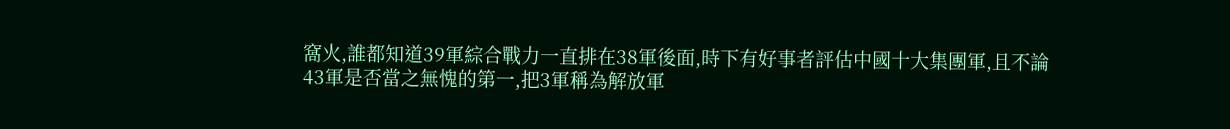窩火,誰都知道39軍綜合戰力一直排在38軍後面,時下有好事者評估中國十大集團軍,且不論43軍是否當之無愧的第一,把3軍稱為解放軍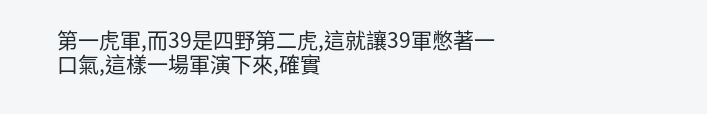第一虎軍,而39是四野第二虎,這就讓39軍憋著一口氣,這樣一場軍演下來,確實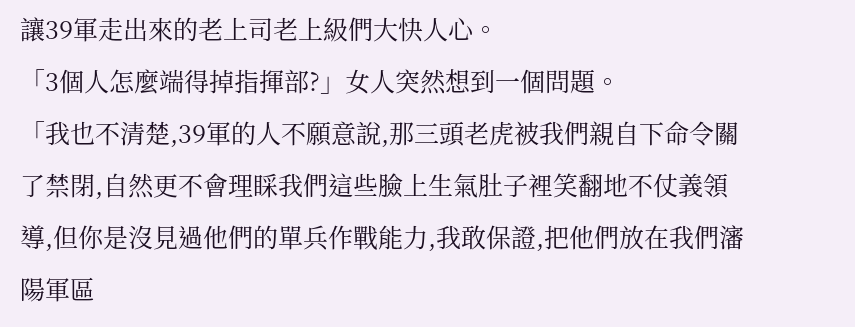讓39軍走出來的老上司老上級們大快人心。
「3個人怎麼端得掉指揮部?」女人突然想到一個問題。
「我也不清楚,39軍的人不願意說,那三頭老虎被我們親自下命令關了禁閉,自然更不會理睬我們這些臉上生氣肚子裡笑翻地不仗義領導,但你是沒見過他們的單兵作戰能力,我敢保證,把他們放在我們瀋陽軍區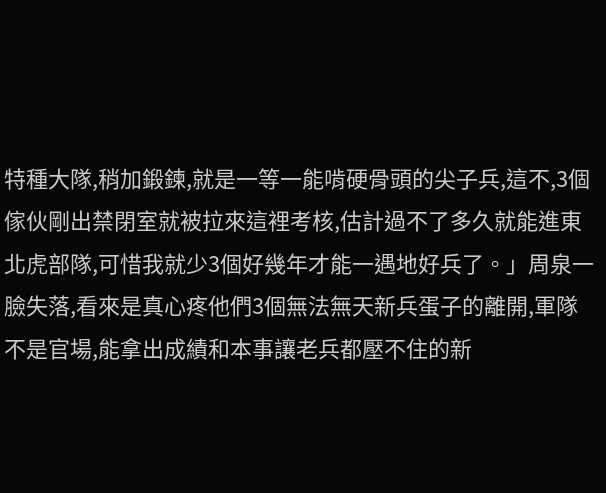特種大隊,稍加鍛鍊,就是一等一能啃硬骨頭的尖子兵,這不,3個傢伙剛出禁閉室就被拉來這裡考核,估計過不了多久就能進東北虎部隊,可惜我就少3個好幾年才能一遇地好兵了。」周泉一臉失落,看來是真心疼他們3個無法無天新兵蛋子的離開,軍隊不是官場,能拿出成績和本事讓老兵都壓不住的新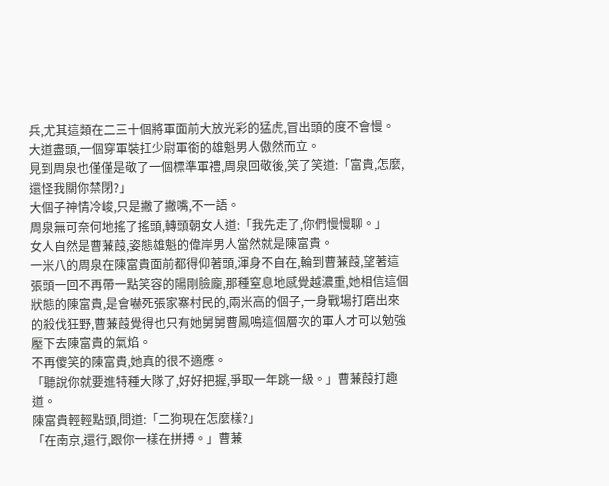兵,尤其這類在二三十個將軍面前大放光彩的猛虎,冒出頭的度不會慢。
大道盡頭,一個穿軍裝扛少尉軍銜的雄魁男人傲然而立。
見到周泉也僅僅是敬了一個標準軍禮,周泉回敬後,笑了笑道:「富貴,怎麼,還怪我關你禁閉?」
大個子神情冷峻,只是撇了撇嘴,不一語。
周泉無可奈何地搖了搖頭,轉頭朝女人道:「我先走了,你們慢慢聊。」
女人自然是曹蒹葭,姿態雄魁的偉岸男人當然就是陳富貴。
一米八的周泉在陳富貴面前都得仰著頭,渾身不自在,輪到曹蒹葭,望著這張頭一回不再帶一點笑容的陽剛臉龐,那種窒息地感覺越濃重,她相信這個狀態的陳富貴,是會嚇死張家寨村民的,兩米高的個子,一身戰場打磨出來的殺伐狂野,曹蒹葭覺得也只有她舅舅曹鳳鳴這個層次的軍人才可以勉強壓下去陳富貴的氣焰。
不再傻笑的陳富貴,她真的很不適應。
「聽說你就要進特種大隊了,好好把握,爭取一年跳一級。」曹蒹葭打趣道。
陳富貴輕輕點頭,問道:「二狗現在怎麼樣?」
「在南京,還行,跟你一樣在拼搏。」曹蒹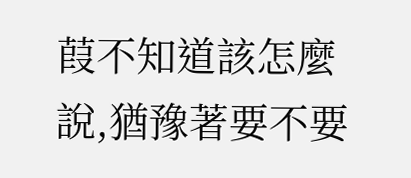葭不知道該怎麼說,猶豫著要不要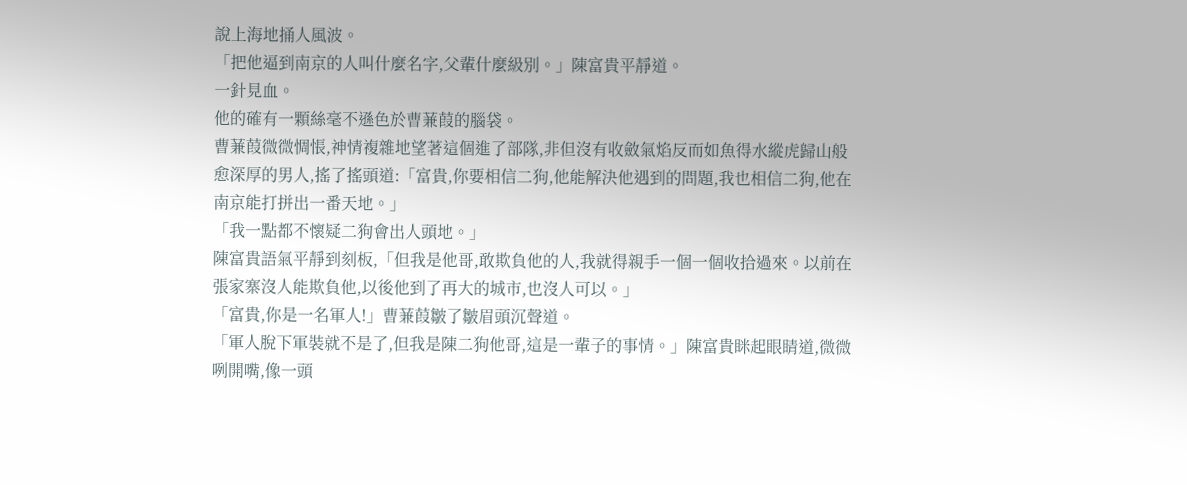說上海地捅人風波。
「把他逼到南京的人叫什麼名字,父輩什麼級別。」陳富貴平靜道。
一針見血。
他的確有一顆絲毫不遜色於曹蒹葭的腦袋。
曹蒹葭微微惆悵,神情複雜地望著這個進了部隊,非但沒有收斂氣焰反而如魚得水縱虎歸山般愈深厚的男人,搖了搖頭道:「富貴,你要相信二狗,他能解決他遇到的問題,我也相信二狗,他在南京能打拼出一番天地。」
「我一點都不懷疑二狗會出人頭地。」
陳富貴語氣平靜到刻板,「但我是他哥,敢欺負他的人,我就得親手一個一個收拾過來。以前在張家寨沒人能欺負他,以後他到了再大的城市,也沒人可以。」
「富貴,你是一名軍人!」曹蒹葭皺了皺眉頭沉聲道。
「軍人脫下軍裝就不是了,但我是陳二狗他哥,這是一輩子的事情。」陳富貴眯起眼睛道,微微咧開嘴,像一頭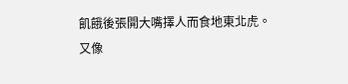飢餓後張開大嘴擇人而食地東北虎。
又像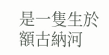是一隻生於額古納河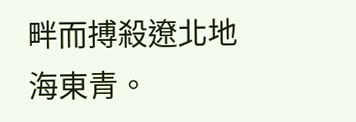畔而搏殺遼北地海東青。